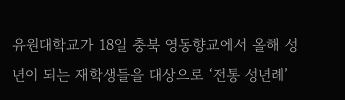유원대학교가 18일 충북 영동향교에서 올해 성년이 되는 재학생들을 대상으로 ‘전통 성년례’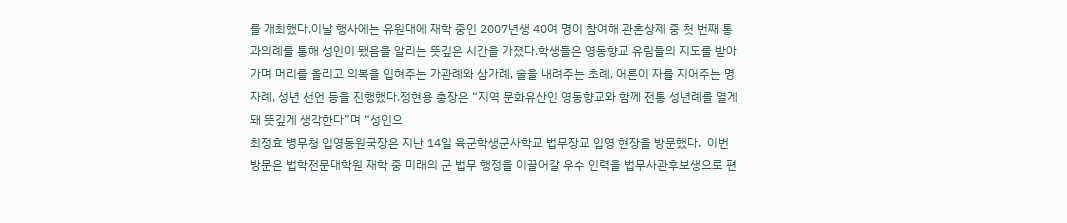를 개최했다.이날 행사에는 유원대에 재학 중인 2007년생 40여 명이 참여해 관혼상제 중 첫 번째 통과의례를 통해 성인이 됐음을 알리는 뜻깊은 시간을 가졌다.학생들은 영동향교 유림들의 지도를 받아가며 머리를 올리고 의복을 입혀주는 가관례와 삼가례, 술을 내려주는 초례, 어른이 자를 지어주는 명자례, 성년 선언 등을 진행했다.정현용 총장은 “지역 문화유산인 영동향교와 함께 전통 성년례를 열게 돼 뜻깊게 생각한다”며 “성인으
최정효 병무청 입영동원국장은 지난 14일 육군학생군사학교 법무장교 입영 현장을 방문했다.  이번 방문은 법학전문대학원 재학 중 미래의 군 법무 행정을 이끌어갈 우수 인력을 법무사관후보생으로 편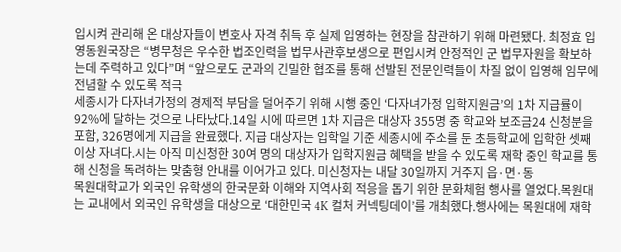입시켜 관리해 온 대상자들이 변호사 자격 취득 후 실제 입영하는 현장을 참관하기 위해 마련됐다. 최정효 입영동원국장은 “병무청은 우수한 법조인력을 법무사관후보생으로 편입시켜 안정적인 군 법무자원을 확보하는데 주력하고 있다”며 “앞으로도 군과의 긴밀한 협조를 통해 선발된 전문인력들이 차질 없이 입영해 임무에 전념할 수 있도록 적극
세종시가 다자녀가정의 경제적 부담을 덜어주기 위해 시행 중인 ‘다자녀가정 입학지원금’의 1차 지급률이 92%에 달하는 것으로 나타났다.14일 시에 따르면 1차 지급은 대상자 355명 중 학교와 보조금24 신청분을 포함, 326명에게 지급을 완료했다. 지급 대상자는 입학일 기준 세종시에 주소를 둔 초등학교에 입학한 셋째 이상 자녀다.시는 아직 미신청한 30여 명의 대상자가 입학지원금 혜택을 받을 수 있도록 재학 중인 학교를 통해 신청을 독려하는 맞춤형 안내를 이어가고 있다. 미신청자는 내달 30일까지 거주지 읍·면·동
목원대학교가 외국인 유학생의 한국문화 이해와 지역사회 적응을 돕기 위한 문화체험 행사를 열었다.목원대는 교내에서 외국인 유학생을 대상으로 ‘대한민국 4K 컬처 커넥팅데이’를 개최했다.행사에는 목원대에 재학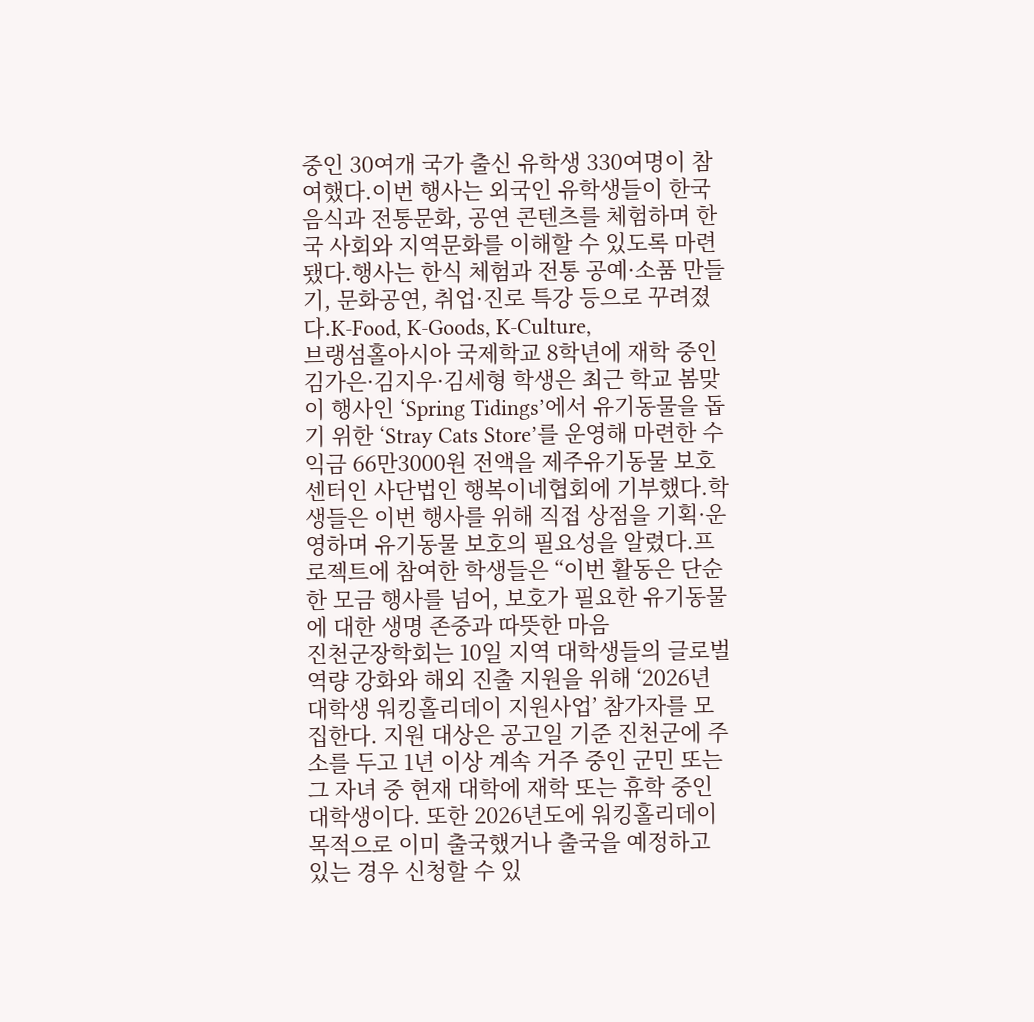중인 30여개 국가 출신 유학생 330여명이 참여했다.이번 행사는 외국인 유학생들이 한국 음식과 전통문화, 공연 콘텐츠를 체험하며 한국 사회와 지역문화를 이해할 수 있도록 마련됐다.행사는 한식 체험과 전통 공예·소품 만들기, 문화공연, 취업·진로 특강 등으로 꾸려졌다.K-Food, K-Goods, K-Culture,
브랭섬홀아시아 국제학교 8학년에 재학 중인 김가은·김지우·김세형 학생은 최근 학교 봄맞이 행사인 ‘Spring Tidings’에서 유기동물을 돕기 위한 ‘Stray Cats Store’를 운영해 마련한 수익금 66만3000원 전액을 제주유기동물 보호센터인 사단법인 행복이네협회에 기부했다.학생들은 이번 행사를 위해 직접 상점을 기획·운영하며 유기동물 보호의 필요성을 알렸다.프로젝트에 참여한 학생들은 “이번 활동은 단순한 모금 행사를 넘어, 보호가 필요한 유기동물에 대한 생명 존중과 따뜻한 마음
진천군장학회는 10일 지역 대학생들의 글로벌 역량 강화와 해외 진출 지원을 위해 ‘2026년 대학생 워킹홀리데이 지원사업’ 참가자를 모집한다. 지원 대상은 공고일 기준 진천군에 주소를 두고 1년 이상 계속 거주 중인 군민 또는 그 자녀 중 현재 대학에 재학 또는 휴학 중인 대학생이다. 또한 2026년도에 워킹홀리데이 목적으로 이미 출국했거나 출국을 예정하고 있는 경우 신청할 수 있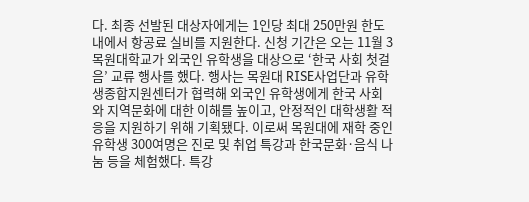다. 최종 선발된 대상자에게는 1인당 최대 250만원 한도 내에서 항공료 실비를 지원한다. 신청 기간은 오는 11월 3
목원대학교가 외국인 유학생을 대상으로 ‘한국 사회 첫걸음’ 교류 행사를 했다. 행사는 목원대 RISE사업단과 유학생종합지원센터가 협력해 외국인 유학생에게 한국 사회와 지역문화에 대한 이해를 높이고, 안정적인 대학생활 적응을 지원하기 위해 기획됐다. 이로써 목원대에 재학 중인 유학생 300여명은 진로 및 취업 특강과 한국문화·음식 나눔 등을 체험했다. 특강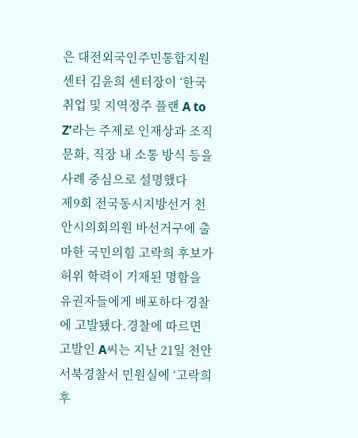은 대전외국인주민통합지원센터 김윤희 센터장이 ‘한국 취업 및 지역정주 플랜 A to Z’라는 주제로 인재상과 조직문화, 직장 내 소통 방식 등을 사례 중심으로 설명했다
제9회 전국동시지방선거 천안시의회의원 바선거구에 출마한 국민의힘 고락희 후보가 허위 학력이 기재된 명함을 유권자들에게 배포하다 경찰에 고발됐다.경찰에 따르면 고발인 A씨는 지난 21일 천안서북경찰서 민원실에 ‘고락희 후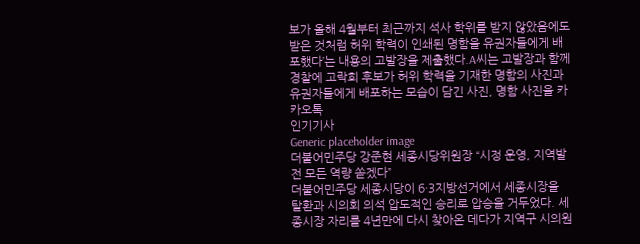보가 올해 4월부터 최근까지 석사 학위를 받지 않았음에도 받은 것처럼 허위 학력이 인쇄된 명함을 유권자들에게 배포했다’는 내용의 고발장을 제출했다.A씨는 고발장과 함께 경찰에 고락희 후보가 허위 학력을 기재한 명함의 사진과 유권자들에게 배포하는 모습이 담긴 사진, 명함 사진을 카카오톡
인기기사
Generic placeholder image
더불어민주당 강준현 세종시당위원장 “시정 운영, 지역발전 모든 역량 쏟겠다”
더불어민주당 세종시당이 6·3지방선거에서 세종시장을 탈환과 시의회 의석 압도적인 승리로 압승을 거두었다. 세종시장 자리를 4년만에 다시 찾아온 데다가 지역구 시의원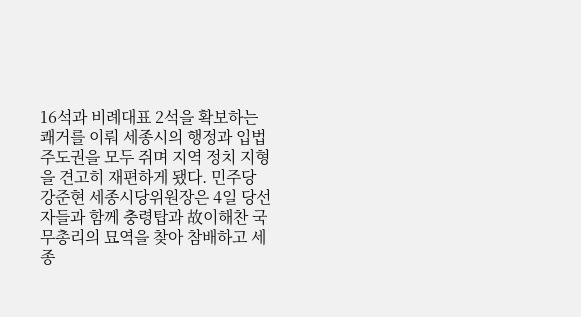16석과 비례대표 2석을 확보하는 쾌거를 이뤄 세종시의 행정과 입법 주도권을 모두 쥐며 지역 정치 지형을 견고히 재편하게 됐다. 민주당 강준현 세종시당위원장은 4일 당선자들과 함께 충령탑과 故이해찬 국무총리의 묘역을 찾아 참배하고 세종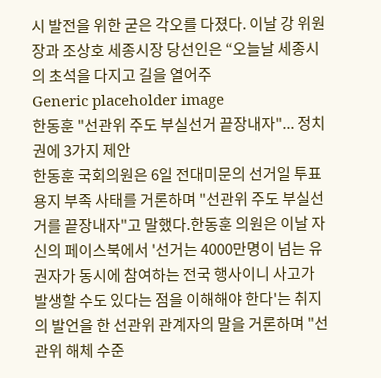시 발전을 위한 굳은 각오를 다졌다. 이날 강 위원장과 조상호 세종시장 당선인은 “오늘날 세종시의 초석을 다지고 길을 열어주
Generic placeholder image
한동훈 "선관위 주도 부실선거 끝장내자"... 정치권에 3가지 제안
한동훈 국회의원은 6일 전대미문의 선거일 투표용지 부족 사태를 거론하며 "선관위 주도 부실선거를 끝장내자"고 말했다.한동훈 의원은 이날 자신의 페이스북에서 '선거는 4000만명이 넘는 유권자가 동시에 참여하는 전국 행사이니 사고가 발생할 수도 있다는 점을 이해해야 한다'는 취지의 발언을 한 선관위 관계자의 말을 거론하며 "선관위 해체 수준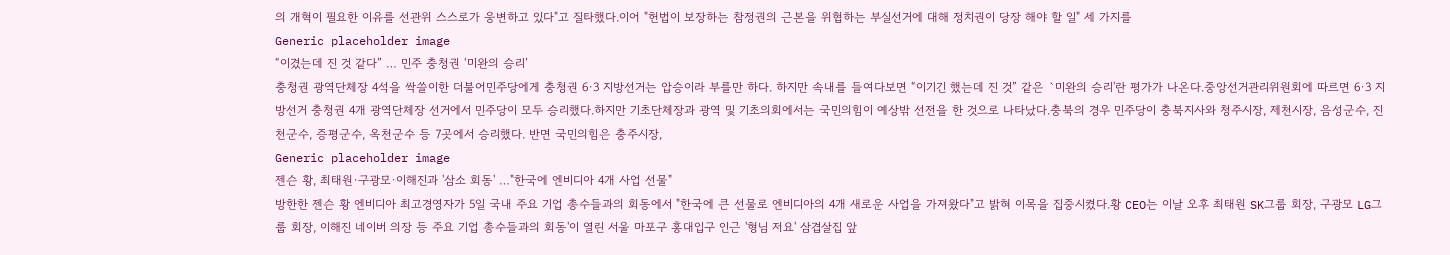의 개혁이 필요한 이유를 선관위 스스로가 웅변하고 있다"고 질타했다.이어 "헌법이 보장하는 참정권의 근본을 위협하는 부실선거에 대해 정치권이 당장 해야 할 일" 세 가지를
Generic placeholder image
“이겼는데 진 것 같다” … 민주 충청권 ‘미완의 승리’
충청권 광역단체장 4석을 싹쓸이한 더불어민주당에게 충청권 6·3 지방선거는 압승이라 부를만 하다. 하지만 속내를 들여다보면 “이기긴 했는데 진 것” 같은 `미완의 승리'란 평가가 나온다.중앙선거관리위원회에 따르면 6·3 지방선거 충청권 4개 광역단체장 선거에서 민주당이 모두 승리했다.하지만 기초단체장과 광역 및 기초의회에서는 국민의힘이 예상밖 선전을 한 것으로 나타났다.충북의 경우 민주당이 충북지사와 청주시장, 제천시장, 음성군수, 진천군수, 증평군수, 옥천군수 등 7곳에서 승리했다. 반면 국민의힘은 충주시장,
Generic placeholder image
젠슨 황, 최태원·구광모·이해진과 '삼소 회동' …"한국에 엔비디아 4개 사업 선물"
방한한 젠슨 황 엔비디아 최고경영자가 5일 국내 주요 기업 총수들과의 회동에서 "한국에 큰 선물로 엔비디아의 4개 새로운 사업을 가져왔다"고 밝혀 이목을 집중시켰다.황 CEO는 이날 오후 최태원 SK그룹 회장, 구광모 LG그룹 회장, 이해진 네이버 의장 등 주요 기업 총수들과의 회동'이 열린 서울 마포구 홍대입구 인근 '형님 저요' 삼겹살집 앞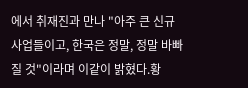에서 취재진과 만나 "아주 큰 신규 사업들이고, 한국은 정말, 정말 바빠질 것"이라며 이같이 밝혔다.황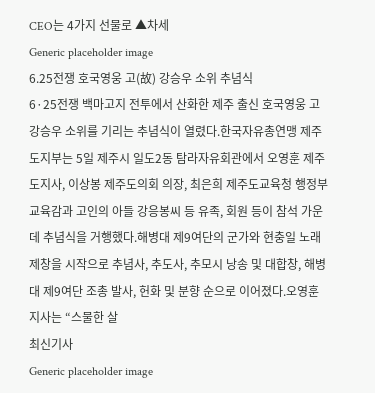CEO는 4가지 선물로 ▲차세
Generic placeholder image
6.25전쟁 호국영웅 고(故) 강승우 소위 추념식
6·25전쟁 백마고지 전투에서 산화한 제주 출신 호국영웅 고 강승우 소위를 기리는 추념식이 열렸다.한국자유총연맹 제주도지부는 5일 제주시 일도2동 탐라자유회관에서 오영훈 제주도지사, 이상봉 제주도의회 의장, 최은희 제주도교육청 행정부교육감과 고인의 아들 강응봉씨 등 유족, 회원 등이 참석 가운데 추념식을 거행했다.해병대 제9여단의 군가와 현충일 노래 제창을 시작으로 추념사, 추도사, 추모시 낭송 및 대합창, 해병대 제9여단 조총 발사, 헌화 및 분향 순으로 이어졌다.오영훈 지사는 “스물한 살
최신기사
Generic placeholder image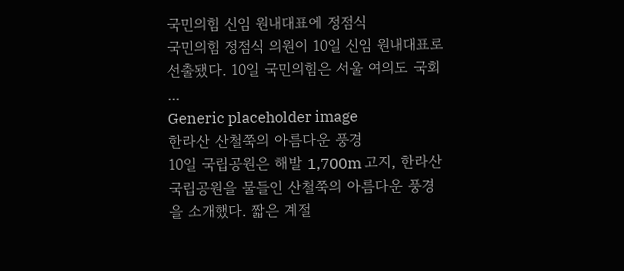국민의힘 신임 원내대표에 정점식
국민의힘 정점식 의원이 10일 신임 원내대표로 선출됐다. 10일 국민의힘은 서울 여의도 국회 ...
Generic placeholder image
한라산 산철쭉의 아름다운 풍경
10일 국립공원은 해발 1,700m 고지, 한라산국립공원을 물들인 산철쭉의 아름다운 풍경을 소개했다. 짧은 계절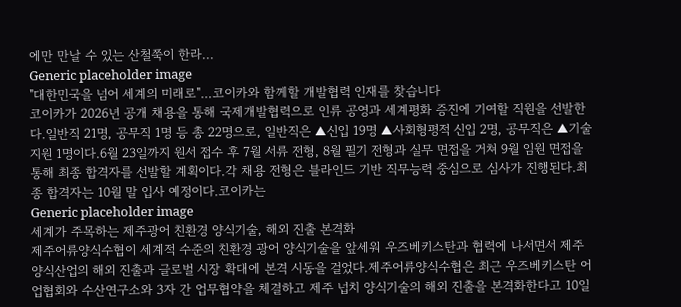에만 만날 수 있는 산철쭉이 한라...
Generic placeholder image
"대한민국을 넘어 세계의 미래로"…코이카와 함께할 개발협력 인재를 찾습니다
코이카가 2026년 공개 채용을 통해 국제개발협력으로 인류 공영과 세계평화 증진에 기여할 직원을 선발한다.일반직 21명, 공무직 1명 등 총 22명으로, 일반직은 ▲신입 19명 ▲사회형평적 신입 2명, 공무직은 ▲기술지원 1명이다.6월 23일까지 원서 접수 후 7월 서류 전형, 8월 필기 전형과 실무 면접을 거쳐 9월 임원 면접을 통해 최종 합격자를 선발할 계획이다.각 채용 전형은 블라인드 기반 직무능력 중심으로 심사가 진행된다.최종 합격자는 10월 말 입사 예정이다.코이카는
Generic placeholder image
세계가 주목하는 제주광어 친환경 양식기술, 해외 진출 본격화
제주어류양식수협이 세계적 수준의 친환경 광어 양식기술을 앞세워 우즈베키스탄과 협력에 나서면서 제주 양식산업의 해외 진출과 글로벌 시장 확대에 본격 시동을 걸었다.제주어류양식수협은 최근 우즈베키스탄 어업협회와 수산연구소와 3자 간 업무협약을 체결하고 제주 넙치 양식기술의 해외 진출을 본격화한다고 10일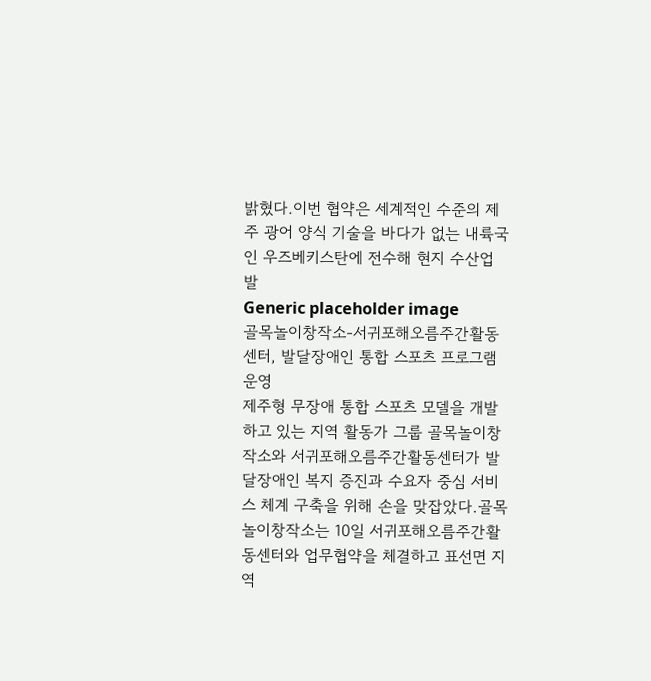밝혔다.이번 협약은 세계적인 수준의 제주 광어 양식 기술을 바다가 없는 내륙국인 우즈베키스탄에 전수해 현지 수산업 발
Generic placeholder image
골목놀이창작소-서귀포해오름주간활동센터, 발달장애인 통합 스포츠 프로그램 운영
제주형 무장애 통합 스포츠 모델을 개발하고 있는 지역 활동가 그룹 골목놀이창작소와 서귀포해오름주간활동센터가 발달장애인 복지 증진과 수요자 중심 서비스 체계 구축을 위해 손을 맞잡았다.골목놀이창작소는 10일 서귀포해오름주간활동센터와 업무협약을 체결하고 표선면 지역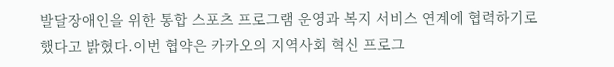발달장애인을 위한 통합 스포츠 프로그램 운영과 복지 서비스 연계에 협력하기로 했다고 밝혔다.이번 협약은 카카오의 지역사회 혁신 프로그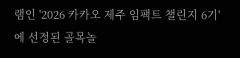램인 '2026 카카오 제주 임팩트 챌린지 6기'에 선정된 골목놀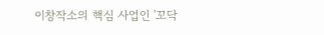이창작소의 핵심 사업인 '꼬닥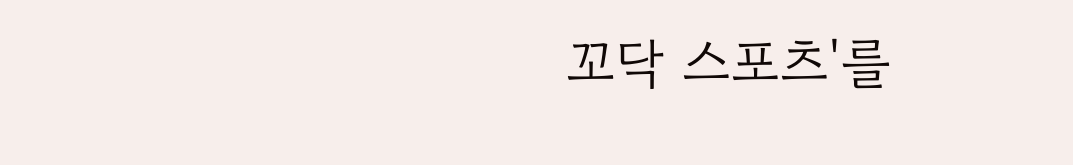꼬닥 스포츠'를